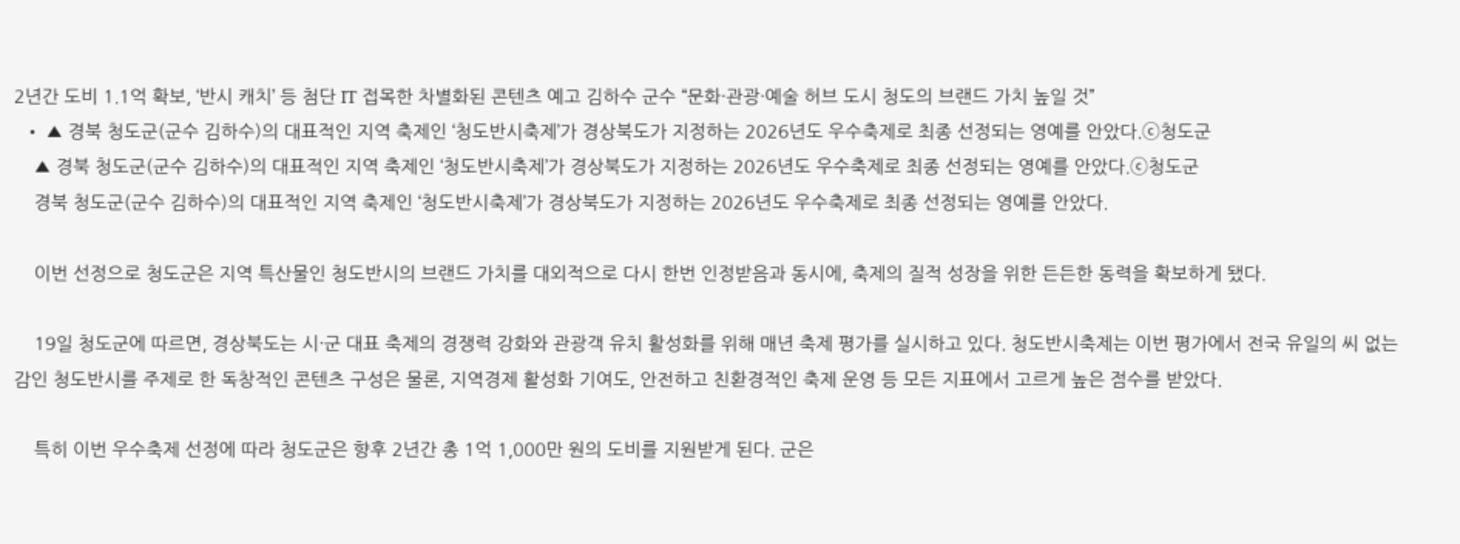2년간 도비 1.1억 확보, ‘반시 캐치’ 등 첨단 IT 접목한 차별화된 콘텐츠 예고 김하수 군수 “문화·관광·예술 허브 도시 청도의 브랜드 가치 높일 것”
  • ▲ 경북 청도군(군수 김하수)의 대표적인 지역 축제인 ‘청도반시축제’가 경상북도가 지정하는 2026년도 우수축제로 최종 선정되는 영예를 안았다.ⓒ청도군
    ▲ 경북 청도군(군수 김하수)의 대표적인 지역 축제인 ‘청도반시축제’가 경상북도가 지정하는 2026년도 우수축제로 최종 선정되는 영예를 안았다.ⓒ청도군
    경북 청도군(군수 김하수)의 대표적인 지역 축제인 ‘청도반시축제’가 경상북도가 지정하는 2026년도 우수축제로 최종 선정되는 영예를 안았다.

    이번 선정으로 청도군은 지역 특산물인 청도반시의 브랜드 가치를 대외적으로 다시 한번 인정받음과 동시에, 축제의 질적 성장을 위한 든든한 동력을 확보하게 됐다.

    19일 청도군에 따르면, 경상북도는 시·군 대표 축제의 경쟁력 강화와 관광객 유치 활성화를 위해 매년 축제 평가를 실시하고 있다. 청도반시축제는 이번 평가에서 전국 유일의 씨 없는 감인 청도반시를 주제로 한 독창적인 콘텐츠 구성은 물론, 지역경제 활성화 기여도, 안전하고 친환경적인 축제 운영 등 모든 지표에서 고르게 높은 점수를 받았다.

    특히 이번 우수축제 선정에 따라 청도군은 향후 2년간 총 1억 1,000만 원의 도비를 지원받게 된다. 군은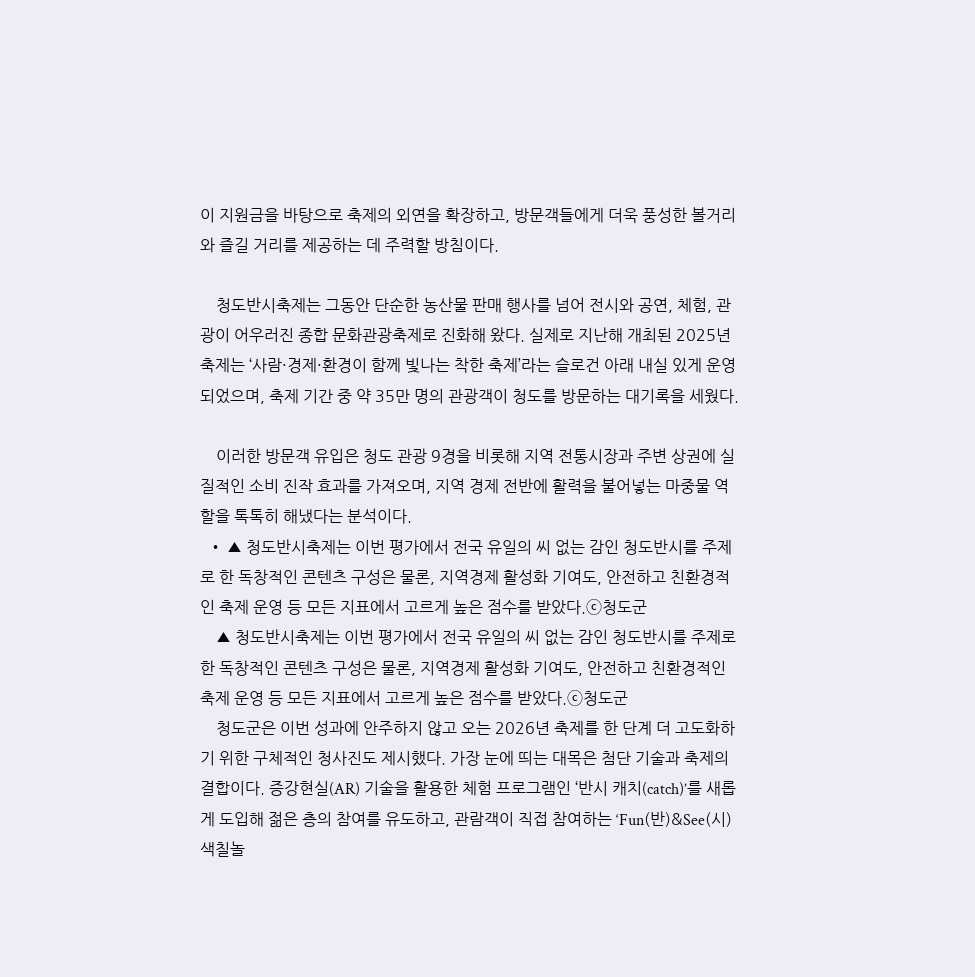이 지원금을 바탕으로 축제의 외연을 확장하고, 방문객들에게 더욱 풍성한 볼거리와 즐길 거리를 제공하는 데 주력할 방침이다.

    청도반시축제는 그동안 단순한 농산물 판매 행사를 넘어 전시와 공연, 체험, 관광이 어우러진 종합 문화관광축제로 진화해 왔다. 실제로 지난해 개최된 2025년 축제는 ‘사람·경제·환경이 함께 빛나는 착한 축제’라는 슬로건 아래 내실 있게 운영되었으며, 축제 기간 중 약 35만 명의 관광객이 청도를 방문하는 대기록을 세웠다.

    이러한 방문객 유입은 청도 관광 9경을 비롯해 지역 전통시장과 주변 상권에 실질적인 소비 진작 효과를 가져오며, 지역 경제 전반에 활력을 불어넣는 마중물 역할을 톡톡히 해냈다는 분석이다.
  • ▲ 청도반시축제는 이번 평가에서 전국 유일의 씨 없는 감인 청도반시를 주제로 한 독창적인 콘텐츠 구성은 물론, 지역경제 활성화 기여도, 안전하고 친환경적인 축제 운영 등 모든 지표에서 고르게 높은 점수를 받았다.ⓒ청도군
    ▲ 청도반시축제는 이번 평가에서 전국 유일의 씨 없는 감인 청도반시를 주제로 한 독창적인 콘텐츠 구성은 물론, 지역경제 활성화 기여도, 안전하고 친환경적인 축제 운영 등 모든 지표에서 고르게 높은 점수를 받았다.ⓒ청도군
    청도군은 이번 성과에 안주하지 않고 오는 2026년 축제를 한 단계 더 고도화하기 위한 구체적인 청사진도 제시했다. 가장 눈에 띄는 대목은 첨단 기술과 축제의 결합이다. 증강현실(AR) 기술을 활용한 체험 프로그램인 ‘반시 캐치(catch)’를 새롭게 도입해 젊은 층의 참여를 유도하고, 관람객이 직접 참여하는 ‘Fun(반)&See(시) 색칠놀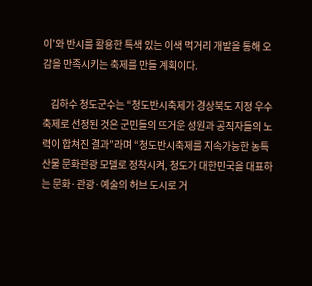이’와 반시를 활용한 특색 있는 이색 먹거리 개발을 통해 오감을 만족시키는 축제를 만들 계획이다.

    김하수 청도군수는 “청도반시축제가 경상북도 지정 우수축제로 선정된 것은 군민들의 뜨거운 성원과 공직자들의 노력이 합쳐진 결과”라며 “청도반시축제를 지속가능한 농특산물 문화관광 모델로 정착시켜, 청도가 대한민국을 대표하는 문화·관광·예술의 허브 도시로 거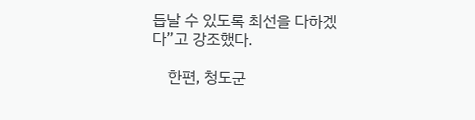듭날 수 있도록 최선을 다하겠다”고 강조했다.

    한편, 청도군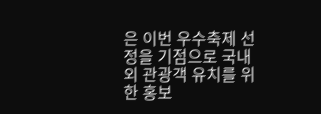은 이번 우수축제 선정을 기점으로 국내외 관광객 유치를 위한 홍보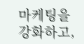마케팅을 강화하고,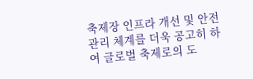축제장 인프라 개선 및 안전 관리 체계를 더욱 공고히 하여 글로벌 축제로의 도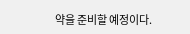약을 준비할 예정이다.